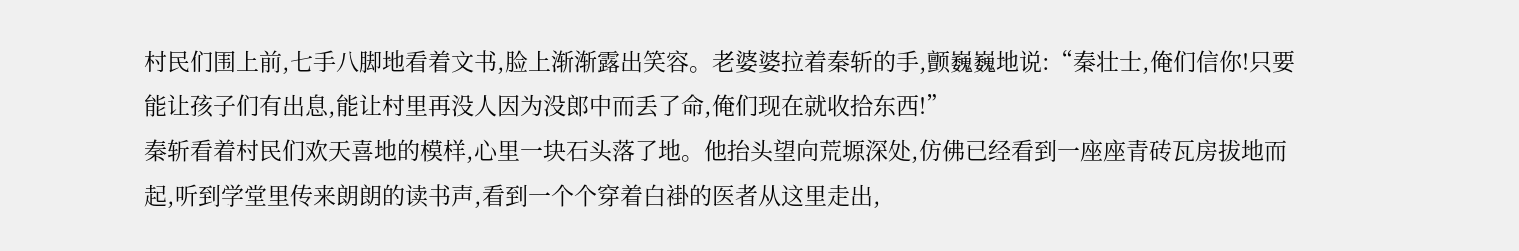村民们围上前,七手八脚地看着文书,脸上渐渐露出笑容。老婆婆拉着秦斩的手,颤巍巍地说:“秦壮士,俺们信你!只要能让孩子们有出息,能让村里再没人因为没郎中而丢了命,俺们现在就收拾东西!”
秦斩看着村民们欢天喜地的模样,心里一块石头落了地。他抬头望向荒塬深处,仿佛已经看到一座座青砖瓦房拔地而起,听到学堂里传来朗朗的读书声,看到一个个穿着白褂的医者从这里走出,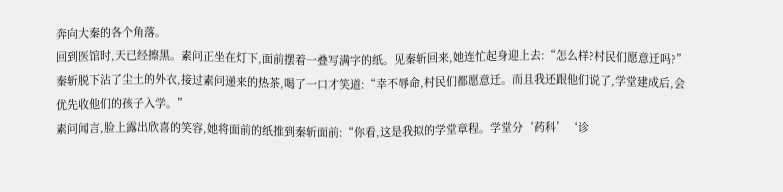奔向大秦的各个角落。
回到医馆时,天已经擦黑。素问正坐在灯下,面前摆着一叠写满字的纸。见秦斩回来,她连忙起身迎上去:“怎么样?村民们愿意迁吗?”
秦斩脱下沾了尘土的外衣,接过素问递来的热茶,喝了一口才笑道:“幸不辱命,村民们都愿意迁。而且我还跟他们说了,学堂建成后,会优先收他们的孩子入学。”
素问闻言,脸上露出欣喜的笑容,她将面前的纸推到秦斩面前:“你看,这是我拟的学堂章程。学堂分‘药科’‘诊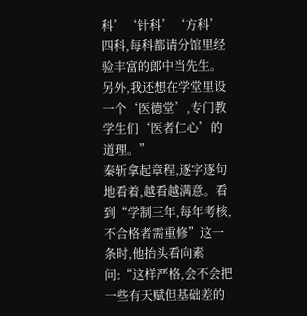科’‘针科’‘方科’四科,每科都请分馆里经验丰富的郎中当先生。另外,我还想在学堂里设一个‘医德堂’,专门教学生们‘医者仁心’的道理。”
秦斩拿起章程,逐字逐句地看着,越看越满意。看到“学制三年,每年考核,不合格者需重修”这一条时,他抬头看向素问:“这样严格,会不会把一些有天赋但基础差的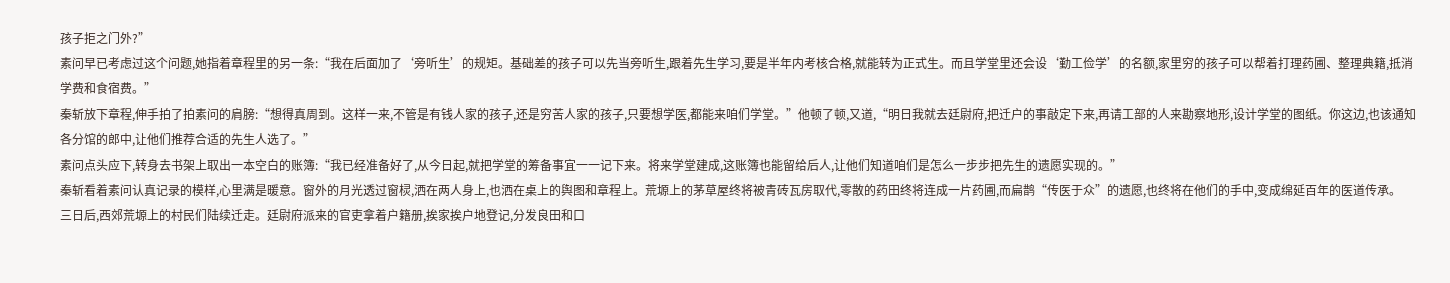孩子拒之门外?”
素问早已考虑过这个问题,她指着章程里的另一条:“我在后面加了‘旁听生’的规矩。基础差的孩子可以先当旁听生,跟着先生学习,要是半年内考核合格,就能转为正式生。而且学堂里还会设‘勤工俭学’的名额,家里穷的孩子可以帮着打理药圃、整理典籍,抵消学费和食宿费。”
秦斩放下章程,伸手拍了拍素问的肩膀:“想得真周到。这样一来,不管是有钱人家的孩子,还是穷苦人家的孩子,只要想学医,都能来咱们学堂。”他顿了顿,又道,“明日我就去廷尉府,把迁户的事敲定下来,再请工部的人来勘察地形,设计学堂的图纸。你这边,也该通知各分馆的郎中,让他们推荐合适的先生人选了。”
素问点头应下,转身去书架上取出一本空白的账簿:“我已经准备好了,从今日起,就把学堂的筹备事宜一一记下来。将来学堂建成,这账簿也能留给后人,让他们知道咱们是怎么一步步把先生的遗愿实现的。”
秦斩看着素问认真记录的模样,心里满是暖意。窗外的月光透过窗棂,洒在两人身上,也洒在桌上的舆图和章程上。荒塬上的茅草屋终将被青砖瓦房取代,零散的药田终将连成一片药圃,而扁鹊“传医于众”的遗愿,也终将在他们的手中,变成绵延百年的医道传承。
三日后,西郊荒塬上的村民们陆续迁走。廷尉府派来的官吏拿着户籍册,挨家挨户地登记,分发良田和口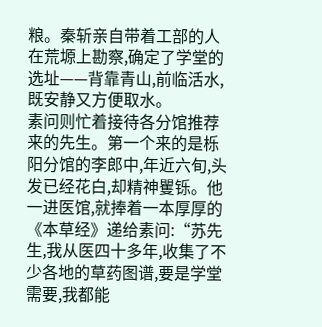粮。秦斩亲自带着工部的人在荒塬上勘察,确定了学堂的选址——背靠青山,前临活水,既安静又方便取水。
素问则忙着接待各分馆推荐来的先生。第一个来的是栎阳分馆的李郎中,年近六旬,头发已经花白,却精神矍铄。他一进医馆,就捧着一本厚厚的《本草经》递给素问:“苏先生,我从医四十多年,收集了不少各地的草药图谱,要是学堂需要,我都能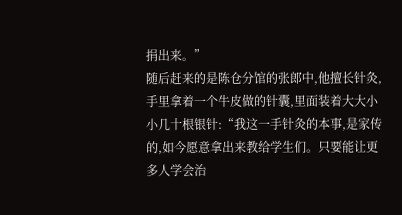捐出来。”
随后赶来的是陈仓分馆的张郎中,他擅长针灸,手里拿着一个牛皮做的针囊,里面装着大大小小几十根银针:“我这一手针灸的本事,是家传的,如今愿意拿出来教给学生们。只要能让更多人学会治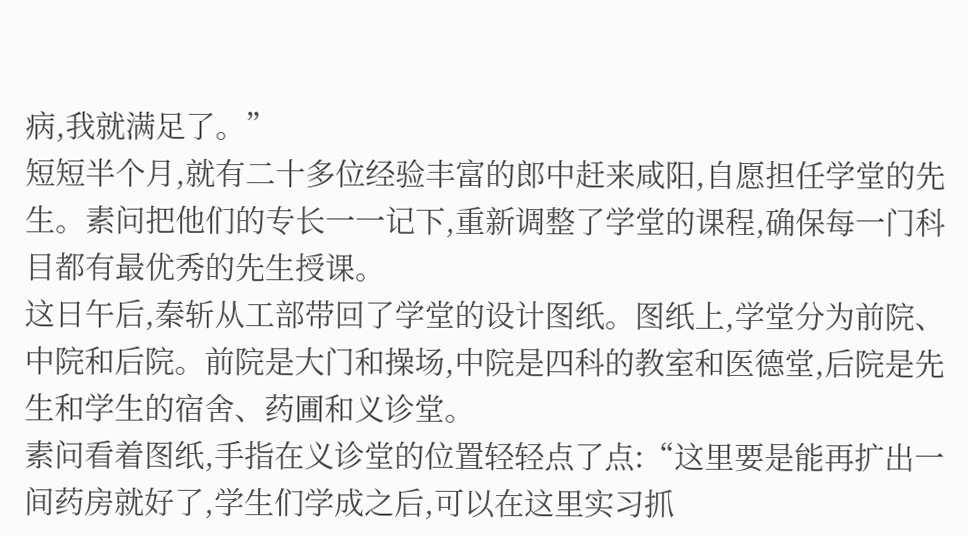病,我就满足了。”
短短半个月,就有二十多位经验丰富的郎中赶来咸阳,自愿担任学堂的先生。素问把他们的专长一一记下,重新调整了学堂的课程,确保每一门科目都有最优秀的先生授课。
这日午后,秦斩从工部带回了学堂的设计图纸。图纸上,学堂分为前院、中院和后院。前院是大门和操场,中院是四科的教室和医德堂,后院是先生和学生的宿舍、药圃和义诊堂。
素问看着图纸,手指在义诊堂的位置轻轻点了点:“这里要是能再扩出一间药房就好了,学生们学成之后,可以在这里实习抓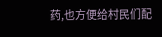药,也方便给村民们配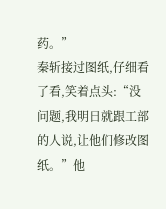药。”
秦斩接过图纸,仔细看了看,笑着点头:“没问题,我明日就跟工部的人说,让他们修改图纸。”他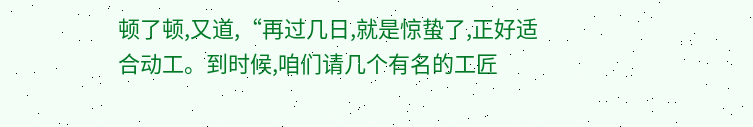顿了顿,又道,“再过几日,就是惊蛰了,正好适合动工。到时候,咱们请几个有名的工匠